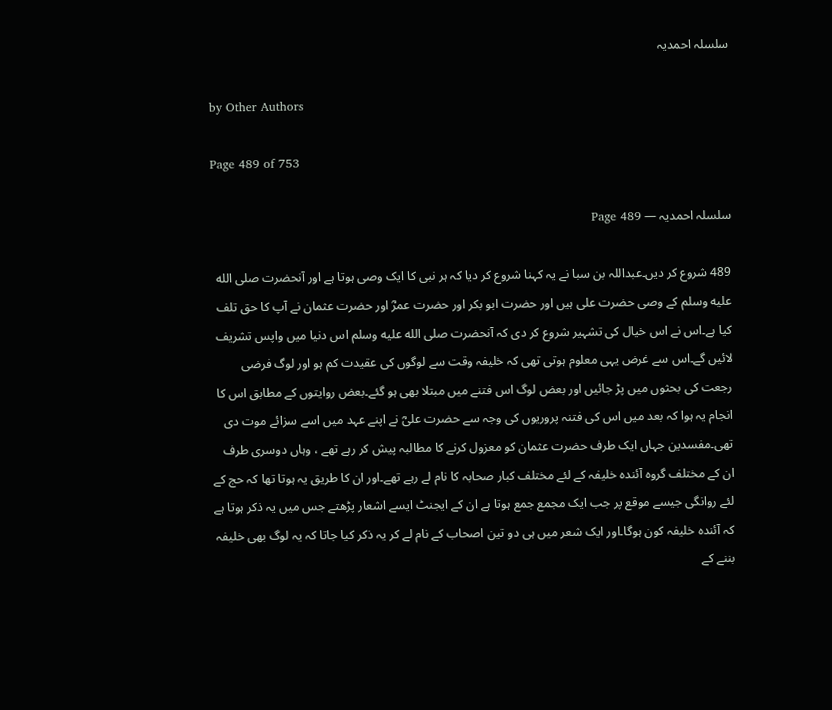سلسلہ احمدیہ

by Other Authors

Page 489 of 753

سلسلہ احمدیہ — Page 489

489 شروع کر دیں۔عبداللہ بن سبا نے یہ کہنا شروع کر دیا کہ ہر نبی کا ایک وصی ہوتا ہے اور آنحضرت صلى الله عليه وسلم کے وصی حضرت علی ہیں اور حضرت ابو بکر اور حضرت عمرؓ اور حضرت عثمان نے آپ کا حق تلف کیا ہے۔اس نے اس خیال کی تشہیر شروع کر دی کہ آنحضرت صلى الله عليه وسلم اس دنیا میں واپس تشریف لائیں گے۔اس سے غرض یہی معلوم ہوتی تھی کہ خلیفہ وقت سے لوگوں کی عقیدت کم ہو اور لوگ فرضی رجعت کی بحثوں میں پڑ جائیں اور بعض لوگ اس فتنے میں مبتلا بھی ہو گئے۔بعض روایتوں کے مطابق اس کا انجام یہ ہوا کہ بعد میں اس کی فتنہ پروریوں کی وجہ سے حضرت علیؓ نے اپنے عہد میں اسے سزائے موت دی تھی۔مفسدین جہاں ایک طرف حضرت عثمان کو معزول کرنے کا مطالبہ پیش کر رہے تھے ، وہاں دوسری طرف ان کے مختلف گروہ آئندہ خلیفہ کے لئے مختلف کبار صحابہ کا نام لے رہے تھے۔اور ان کا طریق یہ ہوتا تھا کہ حج کے لئے روانگی جیسے موقع پر جب ایک مجمع جمع ہوتا ہے ان کے ایجنٹ ایسے اشعار پڑھتے جس میں یہ ذکر ہوتا ہے کہ آئندہ خلیفہ کون ہوگا۔اور ایک شعر میں ہی دو تین اصحاب کے نام لے کر یہ ذکر کیا جاتا کہ یہ لوگ بھی خلیفہ بننے کے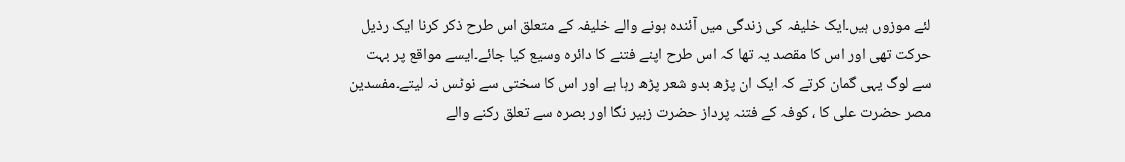لئے موزوں ہیں۔ایک خلیفہ کی زندگی میں آئندہ ہونے والے خلیفہ کے متعلق اس طرح ذکر کرنا ایک رذیل حرکت تھی اور اس کا مقصد یہ تھا کہ اس طرح اپنے فتنے کا دائرہ وسیع کیا جائے۔ایسے مواقع پر بہت سے لوگ یہی گمان کرتے کہ ایک ان پڑھ بدو شعر پڑھ رہا ہے اور اس کا سختی سے نوٹس نہ لیتے۔مفسدین مصر حضرت علی کا ، کوفہ کے فتنہ پرداز حضرت زبیر نگا اور بصرہ سے تعلق رکنے والے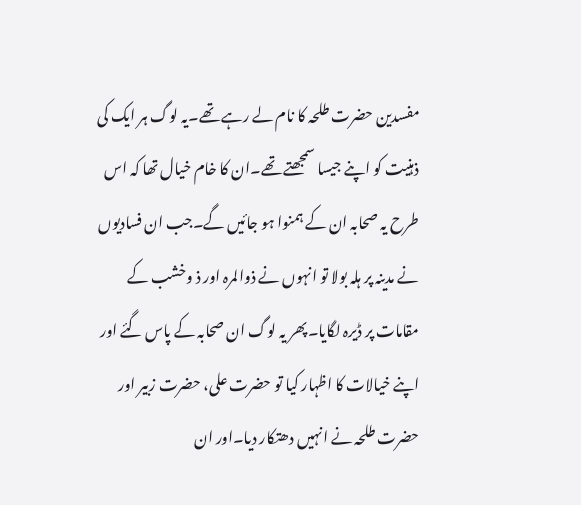مفسدین حضرت طلحہ کا نام لے رہے تھے۔یہ لوگ ہر ایک کی ذہنیت کو اپنے جیسا سمجھتے تھے۔ان کا خام خیال تھا کہ اس طرح یہ صحابہ ان کے ہمنوا ہو جائیں گے۔جب ان فسادیوں نے مدینہ پر ہلہ بولا تو انہوں نے ذوالمرہ اور ذ وخشب کے مقامات پر ڈیرہ لگایا۔پھر یہ لوگ ان صحابہ کے پاس گئے اور اپنے خیالات کا اظہار کیا تو حضرت علی، حضرت زبیر اور حضرت طلحہ نے انہیں دھتکار دیا۔اور ان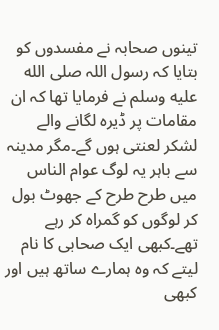تینوں صحابہ نے مفسدوں کو بتایا کہ رسول اللہ صلى الله عليه وسلم نے فرمایا تھا کہ ان مقامات پر ڈیرہ لگانے والے لشکر لعنتی ہوں گے۔مگر مدینہ سے باہر یہ لوگ عوام الناس میں طرح طرح کے جھوٹ بول کر لوگوں کو گمراہ کر رہے تھے۔کبھی ایک صحابی کا نام لیتے کہ وہ ہمارے ساتھ ہیں اور کبھی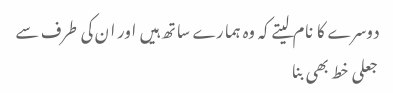دوسرے کا نام لیتے کہ وہ ہمارے ساتھ ہیں اور ان کی طرف سے جعلی خط بھی بنا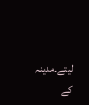لیتے۔مدینہ کے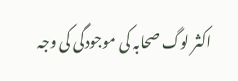اکثر لوگ صحابہ کی موجودگی کی وجہ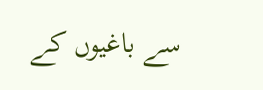سے باغیوں کے